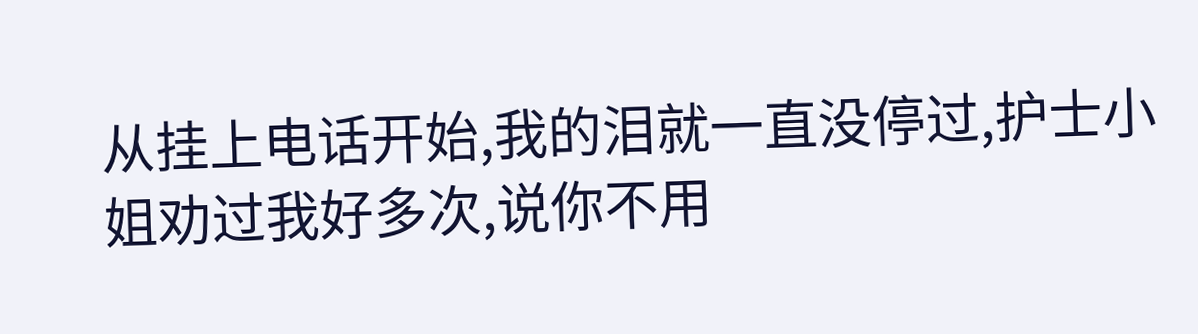从挂上电话开始,我的泪就一直没停过,护士小姐劝过我好多次,说你不用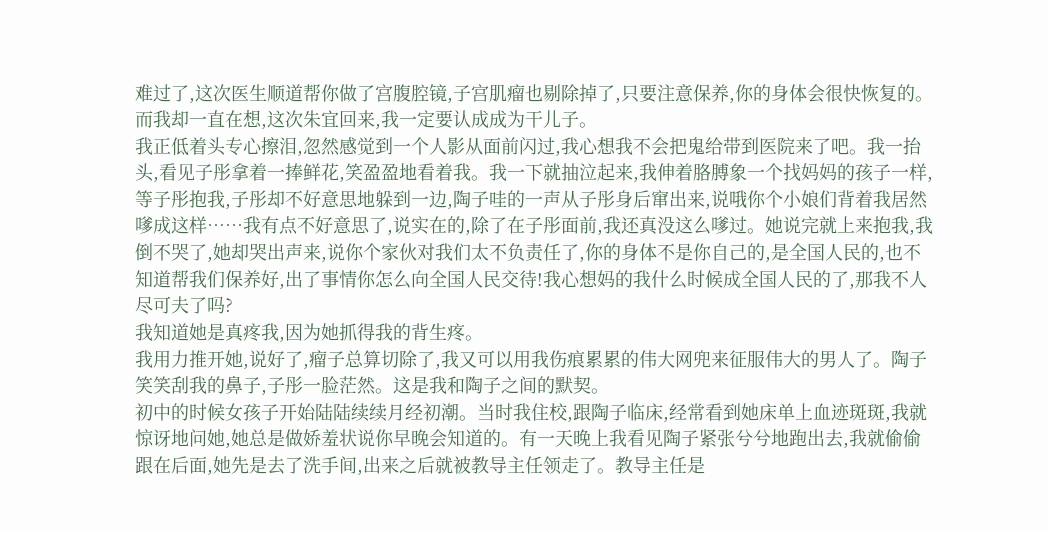难过了,这次医生顺道帮你做了宫腹腔镜,子宫肌瘤也剔除掉了,只要注意保养,你的身体会很快恢复的。而我却一直在想,这次朱宜回来,我一定要认成成为干儿子。
我正低着头专心擦泪,忽然感觉到一个人影从面前闪过,我心想我不会把鬼给带到医院来了吧。我一抬头,看见子彤拿着一捧鲜花,笑盈盈地看着我。我一下就抽泣起来,我伸着胳膊象一个找妈妈的孩子一样,等子彤抱我,子彤却不好意思地躲到一边,陶子哇的一声从子彤身后窜出来,说哦你个小娘们背着我居然嗲成这样……我有点不好意思了,说实在的,除了在子彤面前,我还真没这么嗲过。她说完就上来抱我,我倒不哭了,她却哭出声来,说你个家伙对我们太不负责任了,你的身体不是你自己的,是全国人民的,也不知道帮我们保养好,出了事情你怎么向全国人民交待!我心想妈的我什么时候成全国人民的了,那我不人尽可夫了吗?
我知道她是真疼我,因为她抓得我的背生疼。
我用力推开她,说好了,瘤子总算切除了,我又可以用我伤痕累累的伟大网兜来征服伟大的男人了。陶子笑笑刮我的鼻子,子彤一脸茫然。这是我和陶子之间的默契。
初中的时候女孩子开始陆陆续续月经初潮。当时我住校,跟陶子临床,经常看到她床单上血迹斑斑,我就惊讶地问她,她总是做娇羞状说你早晚会知道的。有一天晚上我看见陶子紧张兮兮地跑出去,我就偷偷跟在后面,她先是去了洗手间,出来之后就被教导主任领走了。教导主任是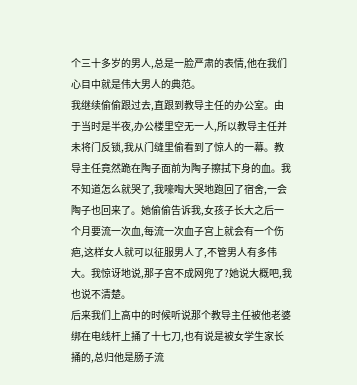个三十多岁的男人,总是一脸严肃的表情,他在我们心目中就是伟大男人的典范。
我继续偷偷跟过去,直跟到教导主任的办公室。由于当时是半夜,办公楼里空无一人,所以教导主任并未将门反锁,我从门缝里偷看到了惊人的一幕。教导主任竟然跪在陶子面前为陶子擦拭下身的血。我不知道怎么就哭了,我嚎啕大哭地跑回了宿舍,一会陶子也回来了。她偷偷告诉我,女孩子长大之后一个月要流一次血,每流一次血子宫上就会有一个伤疤,这样女人就可以征服男人了,不管男人有多伟大。我惊讶地说,那子宫不成网兜了?她说大概吧,我也说不清楚。
后来我们上高中的时候听说那个教导主任被他老婆绑在电线杆上捅了十七刀,也有说是被女学生家长捅的,总归他是肠子流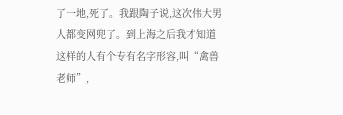了一地,死了。我跟陶子说,这次伟大男人都变网兜了。到上海之后我才知道这样的人有个专有名字形容,叫“禽兽老师”,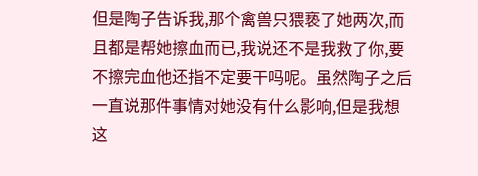但是陶子告诉我,那个禽兽只猥亵了她两次,而且都是帮她擦血而已,我说还不是我救了你,要不擦完血他还指不定要干吗呢。虽然陶子之后一直说那件事情对她没有什么影响,但是我想这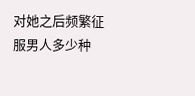对她之后频繁征服男人多少种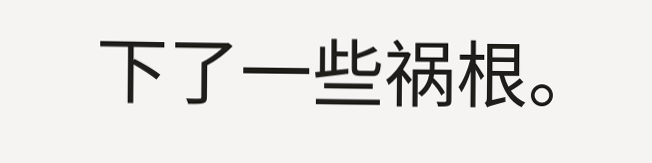下了一些祸根。